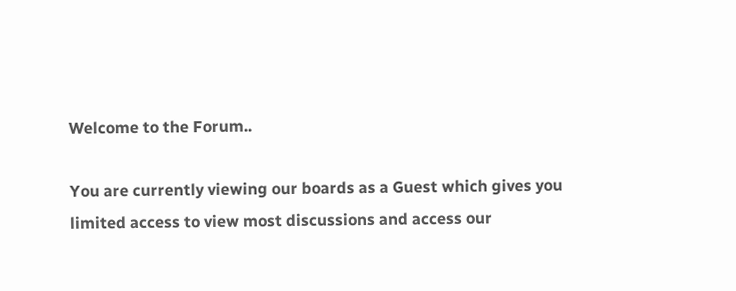Welcome to the Forum..

You are currently viewing our boards as a Guest which gives you limited access to view most discussions and access our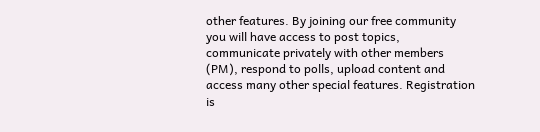other features. By joining our free community you will have access to post topics, communicate privately with other members (PM), respond to polls, upload content and access many other special features. Registration is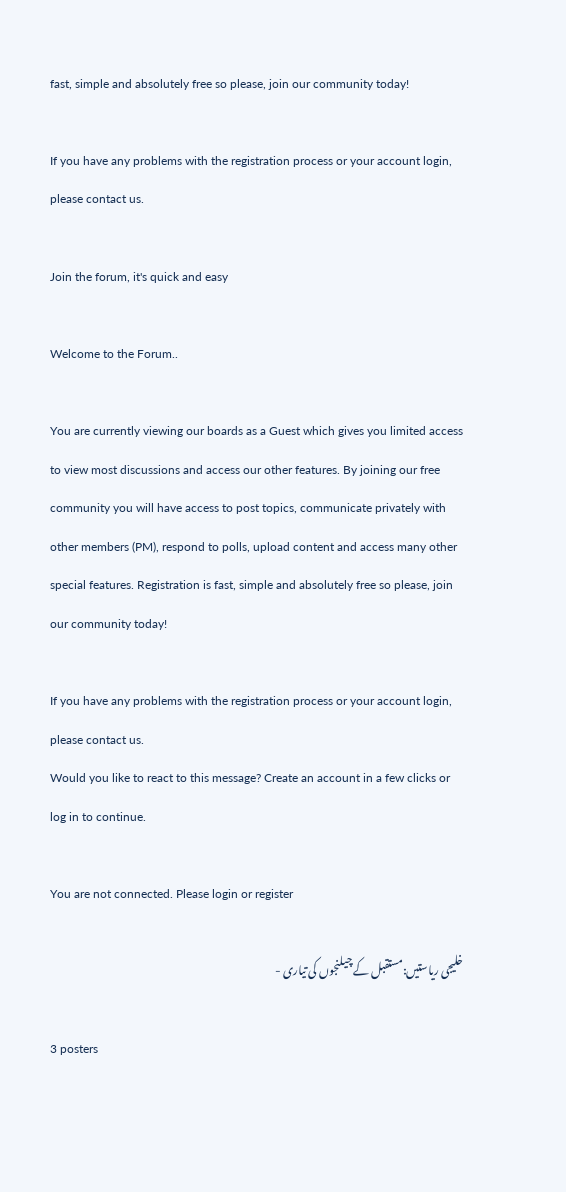fast, simple and absolutely free so please, join our community today!

If you have any problems with the registration process or your account login, please contact us.

Join the forum, it's quick and easy

Welcome to the Forum..

You are currently viewing our boards as a Guest which gives you limited access to view most discussions and access our other features. By joining our free community you will have access to post topics, communicate privately with other members (PM), respond to polls, upload content and access many other special features. Registration is fast, simple and absolutely free so please, join our community today!

If you have any problems with the registration process or your account login, please contact us.
Would you like to react to this message? Create an account in a few clicks or log in to continue.

You are not connected. Please login or register

خلیجی ریاستیں:مستقبل کے چیلنجوں کی تیاری -

3 posters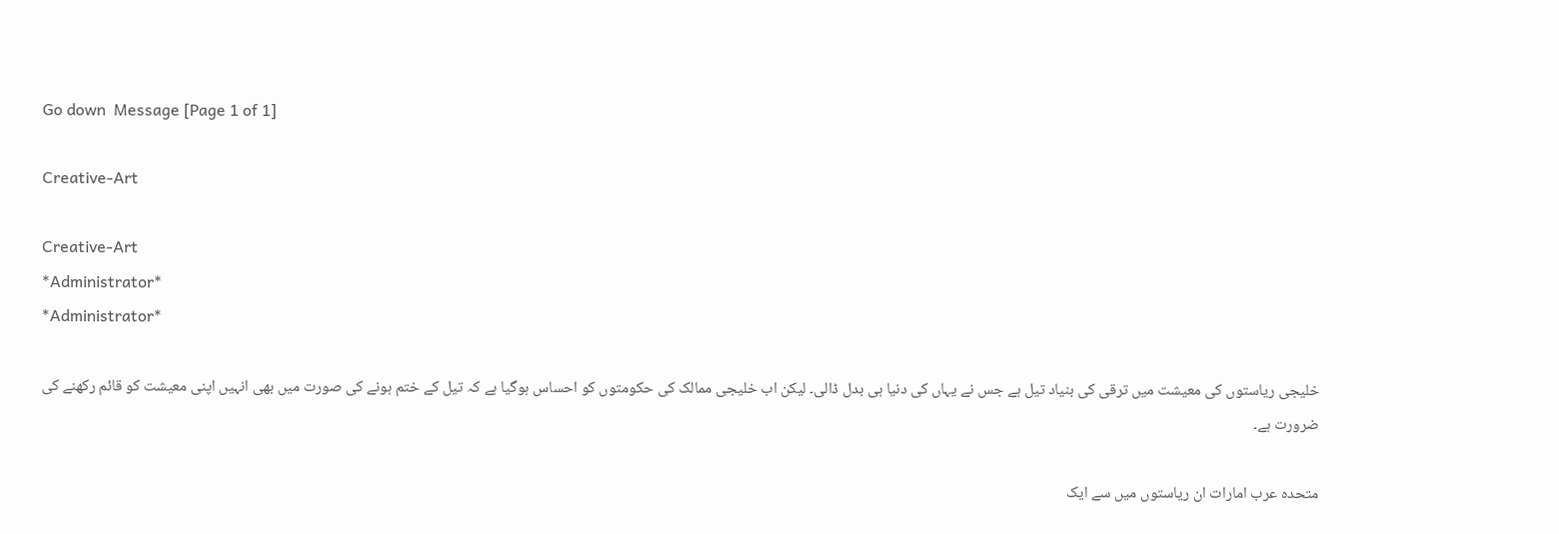Go down  Message [Page 1 of 1]

Creative-Art

Creative-Art
*Administrator*
*Administrator*

خلیجی ریاستوں کی معیشت میں ترقی کی بنیاد تیل ہے جس نے یہاں کی دنیا ہی بدل ڈالی۔ لیکن اب خلیجی ممالک کی حکومتوں کو احساس ہوگیا ہے کہ تیل کے ختم ہونے کی صورت میں بھی انہیں اپنی معیشت کو قائم رکھنے کی ضرورت ہے۔

متحدہ عرب امارات ان ریاستوں میں سے ایک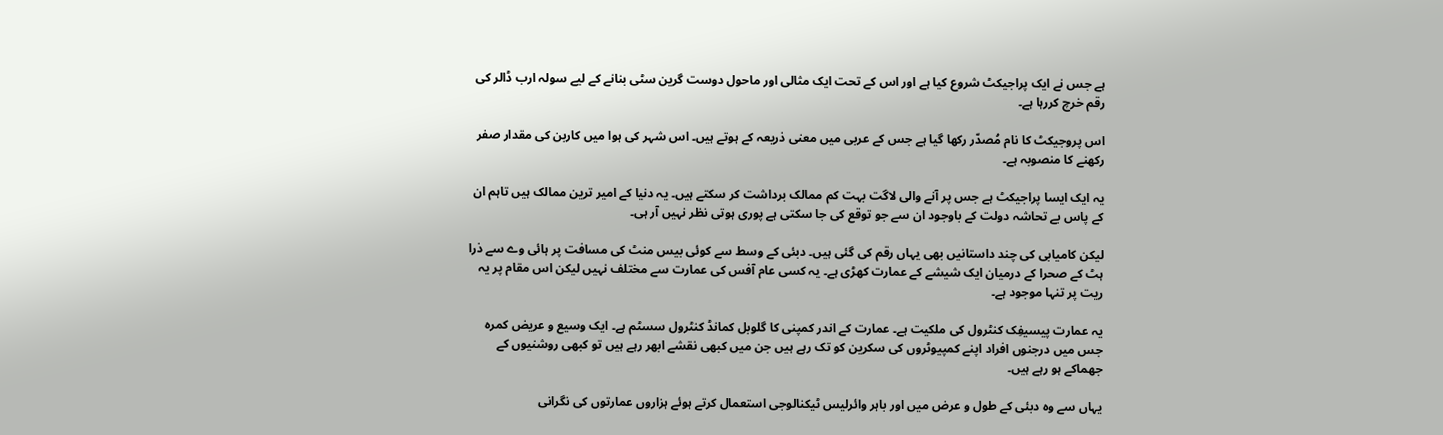ہے جس نے ایک پراجیکٹ شروع کیا ہے اور اس کے تحت ایک مثالی اور ماحول دوست گرین سٹی بنانے کے لیے سولہ ارب ڈالر کی رقم خرچ کررہا ہے۔

اس پروجیکٹ کا نام مُصدّر رکھا گیا ہے جس کے عربی میں معنی ذریعہ کے ہوتے ہیں۔ اس شہر کی ہوا میں کاربن کی مقدار صفر رکھنے کا منصوبہ ہے۔

یہ ایک ایسا پراجیکٹ ہے جس پر آنے والی لاگت بہت کم ممالک برداشت کر سکتے ہیں۔ یہ دنیا کے امیر ترین ممالک ہیں تاہم ان کے پاس بے تحاشہ دولت کے باوجود ان سے جو توقع کی جا سکتی ہے پوری ہوتی نظر نہیں آر ہی۔

لیکن کامیابی کی چند داستانیں بھی یہاں رقم کی گئی ہیں۔ دبئی کے وسط سے کوئی بیس منٹ کی مسافت پر ہائی وے سے ذرا ہٹ کے صحرا کے درمیان ایک شیشے کے عمارت کھڑی ہے۔ یہ کسی عام آفس کی عمارت سے مختلف نہیں لیکن اس مقام پر یہ ریت پر تنہا موجود ہے۔

یہ عمارت پیسیفِک کنٹرول کی ملکیت ہے۔ عمارت کے اندر کمپنی کا گلوبل کمانڈ کنٹرول سسٹم ہے۔ ایک وسیع و عریض کمرہ جس میں درجنوں افراد اپنے کمپیوٹروں کی سکرین کو تک رہے ہیں جن میں کبھی نقشے ابھر رہے ہیں تو کبھی روشنیوں کے جھماکے ہو رہے ہیں۔

یہاں سے وہ دبئی کے طول و عرض میں اور باہر وائرلیس ٹیکنالوجی استعمال کرتے ہوئے ہزاروں عمارتوں کی نگرانی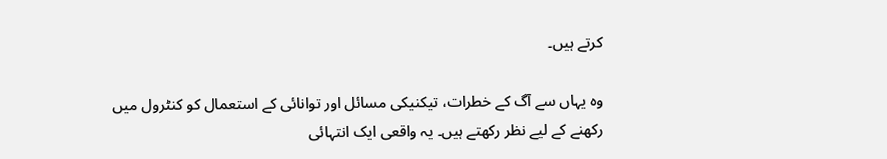کرتے ہیں۔

وہ یہاں سے آگ کے خطرات، تیکنیکی مسائل اور توانائی کے استعمال کو کنٹرول میں رکھنے کے لیے نظر رکھتے ہیں۔ یہ واقعی ایک انتہائی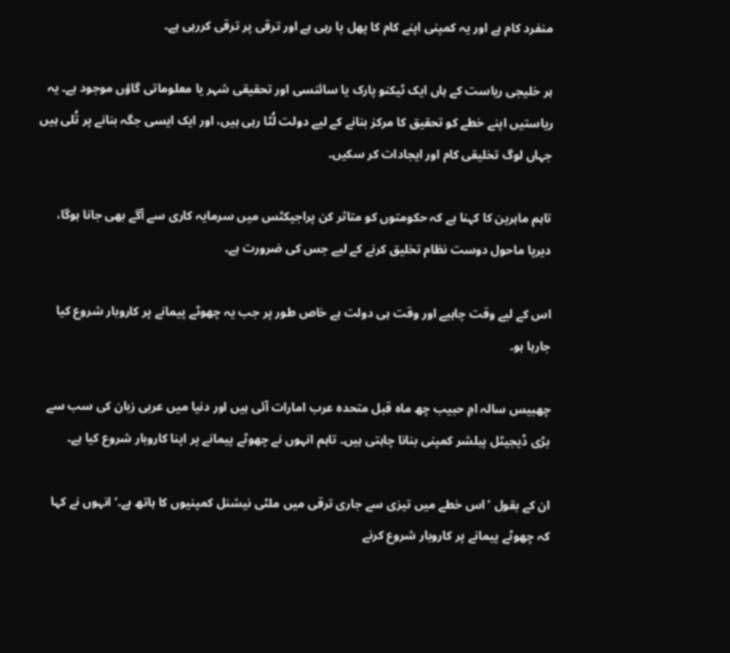منفرد کام ہے اور یہ کمپنی اپنے کام کا پھل پا رہی ہے اور ترقی پر ترقی کررہی ہے۔

ہر خلیجی ریاست کے ہاں ایک ٹیکنو پارک یا سائنسی اور تحقیقی شہر یا معلوماتی گاؤں موجود ہے۔ یہ ریاستیں اپنے خطے کو تحقیق کا مرکز بنانے کے لیے دولت لُٹا رہی ہیں، اور ایک ایسی جگہ بنانے پر تُلی ہیں جہاں لوگ تخلیقی کام اور ایجادات کر سکیں۔

تاہم ماہرین کا کہنا ہے کہ حکومتوں کو متاثر کن پراجیکٹس میں سرمایہ کاری سے آگے بھی جانا ہوگا، دیرپا ماحول دوست نظام تخلیق کرنے کے لیے جس کی ضرورت ہے۔

اس کے لیے وقت چاہیے اور وقت ہی دولت ہے خاص طور پر جب یہ چھوٹے پیمانے پر کاروبار شروع کیا جارہا ہو۔

چھبیس سالہ امِ حبیب چھ ماہ قبل متحدہ عرب امارات آئی ہیں اور دنیا میں عربی زبان کی سب سے بڑی ڈیجیٹل پبلشر کمپنی بنانا چاہتی ہیں۔ تاہم انہوں نے چھوٹے پیمانے پر اپنا کاروبار شروع کیا ہے۔

ان کے بقول ’اس خطے میں تیزی سے جاری ترقی میں ملٹی نیشنل کمپنیوں کا ہاتھ ہے۔‘ انہوں نے کہا کہ چھوٹے پیمانے پر کاروبار شروع کرنے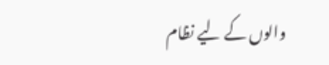والوں کے لیے نظام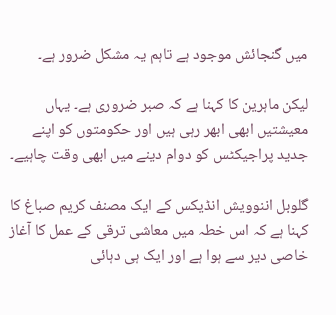میں گنجائش موجود ہے تاہم یہ مشکل ضرور ہے۔

لیکن ماہرین کا کہنا ہے کہ صبر ضروری ہے۔ یہاں معیشتیں ابھی ابھر رہی ہیں اور حکومتوں کو اپنے جدید پراجیکٹس کو دوام دینے میں ابھی وقت چاہیے۔

گلوبل اننوویش انڈیکس کے ایک مصنف کریم صباغ کا کہنا ہے کہ اس خطہ میں معاشی ترقی کے عمل کا آغاز خاصی دیر سے ہوا ہے اور ایک ہی دہائی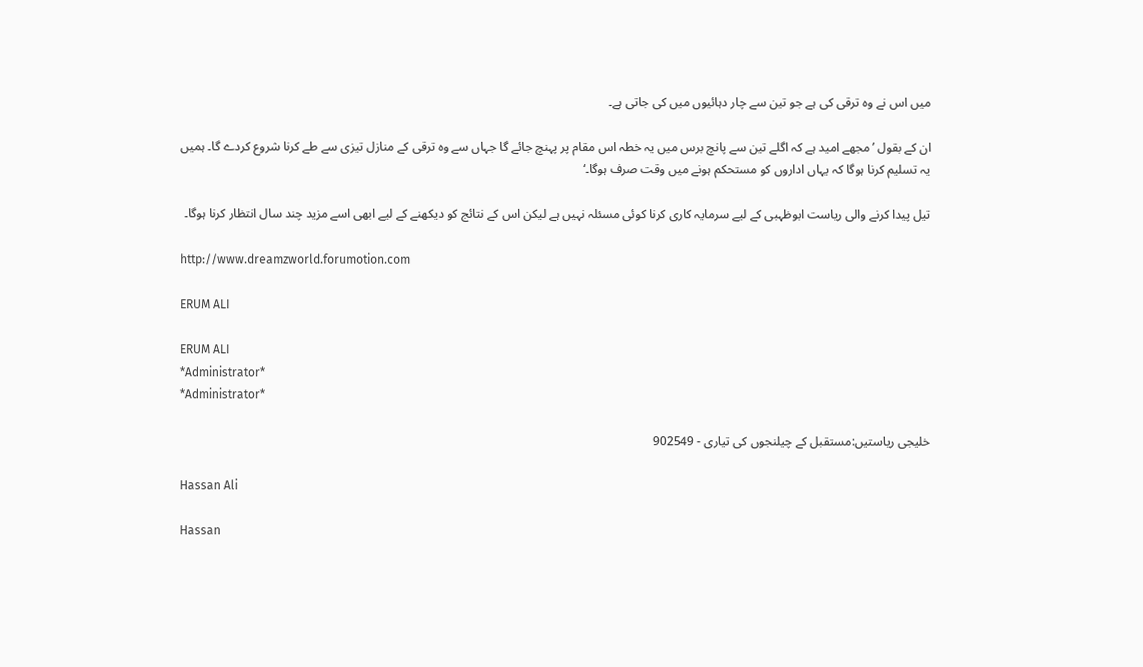میں اس نے وہ ترقی کی ہے جو تین سے چار دہائیوں میں کی جاتی ہے۔

ان کے بقول ’مجھے امید ہے کہ اگلے تین سے پانچ برس میں یہ خطہ اس مقام پر پہنچ جائے گا جہاں سے وہ ترقی کے منازل تیزی سے طے کرنا شروع کردے گا۔ ہمیں یہ تسلیم کرنا ہوگا کہ یہاں اداروں کو مستحکم ہونے میں وقت صرف ہوگا۔‘

تیل پیدا کرنے والی ریاست ابوظہبی کے لیے سرمایہ کاری کرنا کوئی مسئلہ نہیں ہے لیکن اس کے نتائج کو دیکھنے کے لیے ابھی اسے مزید چند سال انتظار کرنا ہوگا۔

http://www.dreamzworld.forumotion.com

ERUM ALI

ERUM ALI
*Administrator*
*Administrator*

خلیجی ریاستیں:مستقبل کے چیلنجوں کی تیاری - 902549

Hassan Ali

Hassan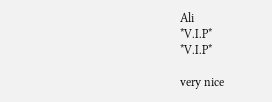Ali
*V.I.P*
*V.I.P*

very nice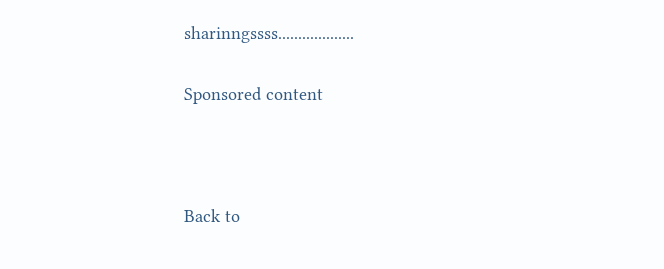sharinngssss...................

Sponsored content



Back to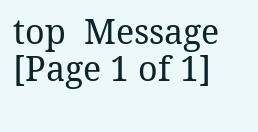top  Message [Page 1 of 1]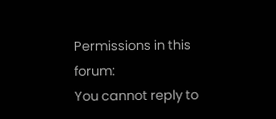Permissions in this forum:
You cannot reply to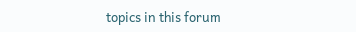topics in this forum